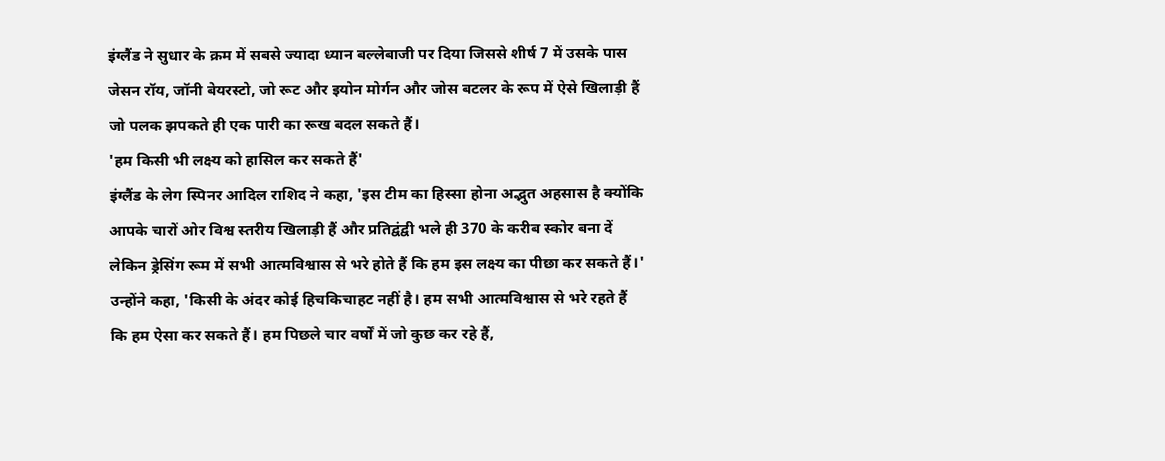इंग्लैंड ने सुधार के क्रम में सबसे ज्यादा ध्यान बल्लेबाजी पर दिया जिससे शीर्ष 7 में उसके पास जेसन रॉय, जॉनी बेयरस्टो, जो रूट और इयोन मोर्गन और जोस बटलर के रूप में ऐसे खिलाड़ी हैं जो पलक झपकते ही एक पारी का रूख बदल सकते हैं।
'हम किसी भी लक्ष्य को हासिल कर सकते हैं'
इंग्लैंड के लेग स्पिनर आदिल राशिद ने कहा, 'इस टीम का हिस्सा होना अद्भुत अहसास है क्योंकि आपके चारों ओर विश्व स्तरीय खिलाड़ी हैं और प्रतिद्वंद्वी भले ही 370 के करीब स्कोर बना दें लेकिन ड्रेसिंग रूम में सभी आत्मविश्वास से भरे होते हैं कि हम इस लक्ष्य का पीछा कर सकते हैं।'
उन्होंने कहा, 'किसी के अंदर कोई हिचकिचाहट नहीं है। हम सभी आत्मविश्वास से भरे रहते हैं कि हम ऐसा कर सकते हैं। हम पिछले चार वर्षों में जो कुछ कर रहे हैं,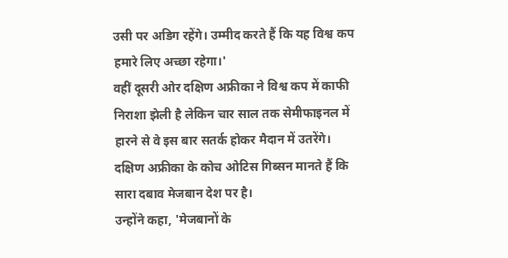उसी पर अडिग रहेंगे। उम्मीद करते हैं कि यह विश्व कप हमारे लिए अच्छा रहेगा।'
वहीं दूसरी ओर दक्षिण अफ्रीका ने विश्व कप में काफी निराशा झेली है लेकिन चार साल तक सेमीफाइनल में हारने से वे इस बार सतर्क होकर मैदान में उतरेंगे। दक्षिण अफ्रीका के कोच ओटिस गिब्सन मानते हैं कि सारा दबाव मेजबान देश पर है।
उन्होंने कहा, 'मेजबानों के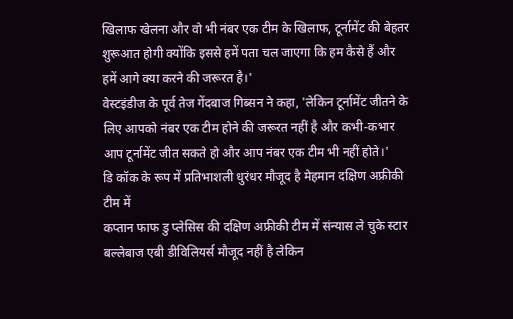खिलाफ खेलना और वो भी नंबर एक टीम के खिलाफ, टूर्नामेंट की बेहतर शुरूआत होगी क्योंकि इससे हमें पता चल जाएगा कि हम कैसे हैं और हमें आगे क्या करने की जरूरत है।'
वेस्टइंडीज के पूर्व तेज गेंदबाज गिब्सन ने कहा, 'लेकिन टूर्नामेंट जीतने के लिए आपको नंबर एक टीम होने की जरूरत नहीं है और कभी-कभार आप टूर्नामेंट जीत सकते हो और आप नंबर एक टीम भी नहीं होते।'
डि कॉक के रूप में प्रतिभाशली धुरंधर मौजूद है मेहमान दक्षिण अफ्रीकी टीम में
कप्तान फाफ डु प्लेसिस की दक्षिण अफ्रीकी टीम में संन्यास ले चुके स्टार बल्लेबाज एबी डीविलियर्स मौजूद नहीं है लेकिन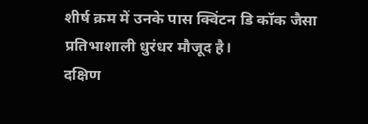शीर्ष क्रम में उनके पास क्विंटन डि कॉक जैसा प्रतिभाशाली धुरंधर मौजूद है।
दक्षिण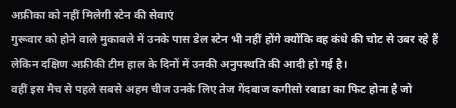अफ्रीका को नहीं मिलेगी स्टेन की सेवाएं
गुरूवार को होने वाले मुकाबले में उनके पास डेल स्टेन भी नहीं होंगे क्योंकि वह कंधे की चोट से उबर रहे हैं लेकिन दक्षिण अफ्रीकी टीम हाल के दिनों में उनकी अनुपस्थति की आदी हो गई है।
वहीं इस मैच से पहले सबसे अहम चीज उनके लिए तेज गेंदबाज कगीसो रबाडा का फिट होना है जो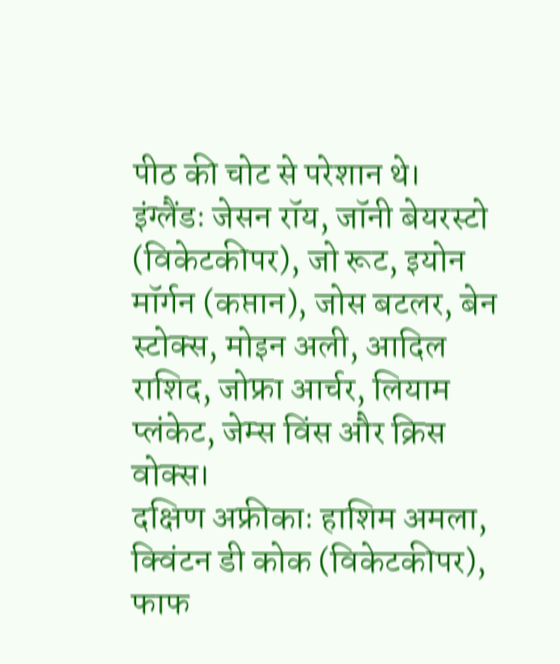पीठ की चोट से परेशान थे।
इंग्लैंडः जेसन रॉय, जॉनी बेयरस्टो (विकेटकीपर), जो रूट, इयोन मॉर्गन (कप्तान), जोस बटलर, बेन स्टोक्स, मोइन अली, आदिल राशिद, जोफ्रा आर्चर, लियाम प्लंकेट, जेम्स विंस और क्रिस वोक्स।
दक्षिण अफ्रीकाः हाशिम अमला, क्विंटन डी कोक (विकेटकीपर), फाफ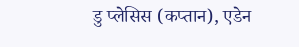डु प्लेसिस (कप्तान), एडेन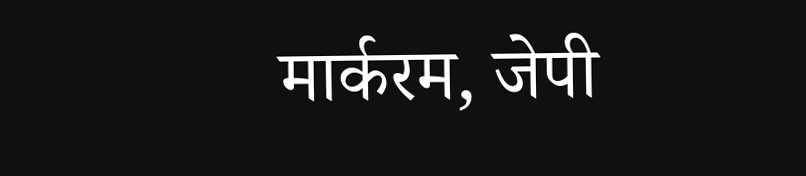मार्करम, जेपी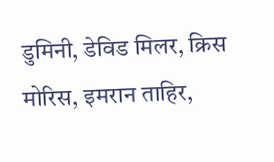डुमिनी, डेविड मिलर, क्रिस मोरिस, इमरान ताहिर,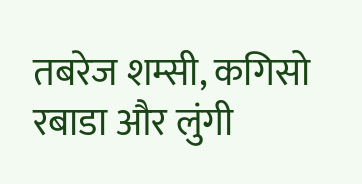तबरेज शम्सी, कगिसो रबाडा और लुंगी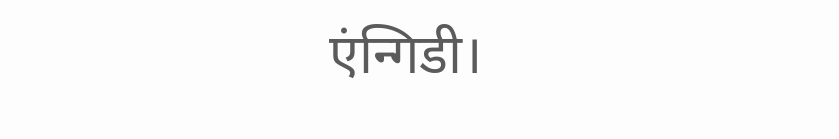एंन्गिडी।